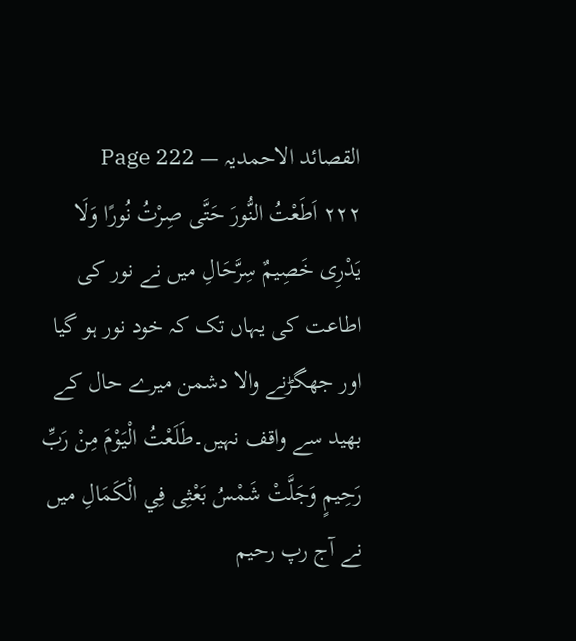القصائد الاحمدیہ — Page 222
۲۲۲ اَطَعْتُ النُّورَ حَتَّى صِرْتُ نُورًا وَلَا يَدْرِى خَصِيمٌ سِرَّحَالِ میں نے نور کی اطاعت کی یہاں تک کہ خود نور ہو گیا اور جھگڑنے والا دشمن میرے حال کے بھید سے واقف نہیں۔طَلَعْتُ الْيَوْمَ مِنْ رَبِّ رَحِيمٍ وَجَلَّتْ شَمْسُ بَعْثِى فِي الْكَمَالِ میں نے آج رپ رحیم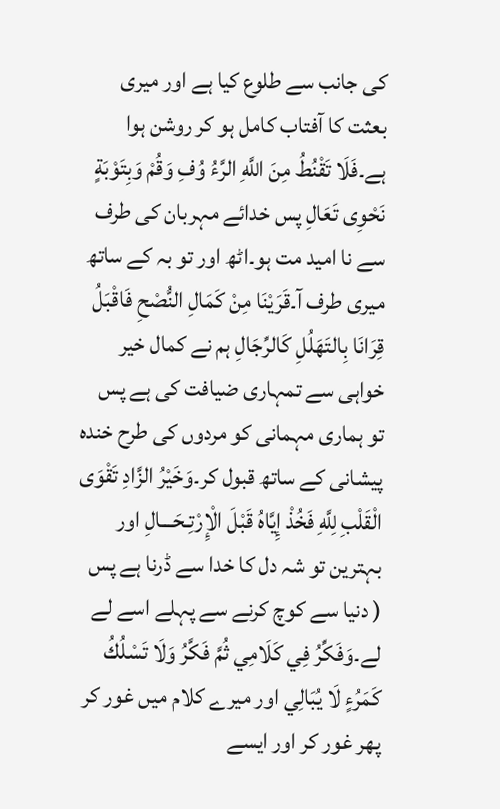کی جانب سے طلوع کیا ہے اور میری بعثت کا آفتاب کامل ہو کر روشن ہوا ہے۔فَلَا تَقْنُطُ مِنَ اللَّهِ الرَّءُ وُفِ وَقُمْ وَبِتَوْبَةٍ نَحْوِى تَعَالِ پس خدائے مہربان کی طرف سے نا امید مت ہو۔اٹھ اور تو بہ کے ساتھ میری طرف آ۔قَرَيْنَا مِنْ كَمَالِ النُّصْحِ فَاقْبَلُ قِرَانَا بِالتَهَلُلِ كَالرِّجَالِ ہم نے کمال خیر خواہی سے تمہاری ضیافت کی ہے پس تو ہماری مہمانی کو مردوں کی طرح خندہ پیشانی کے ساتھ قبول کر۔وَخَيْرُ الزَّادِ تَقْوَى الْقَلْبِ لِلَّهِ فَخُذْ إِيَّاهُ قَبْلَ الْإِرْتِـحَـــالِ اور بہترین تو شہ دل کا خدا سے ڈرنا ہے پس ( دنیا سے کوچ کرنے سے پہلے اسے لے لے۔وَفَكِّرُ فِي كَلَامِي ثُمَّ فَكَّرُ وَلَا تَسْلُكُ كَمَرُءٍ لَا يُبَالِي اور میرے کلام میں غور کر پھر غور کر اور ایسے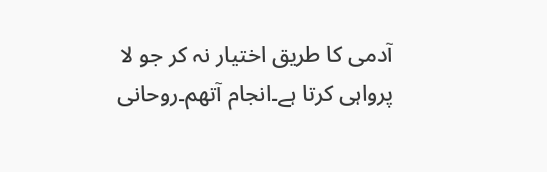آدمی کا طریق اختیار نہ کر جو لا پرواہی کرتا ہے۔انجام آتھم۔روحانی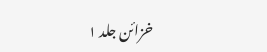خزائن جلد ۱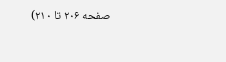صفحه ۲۰۶ تا ۲۱۰)